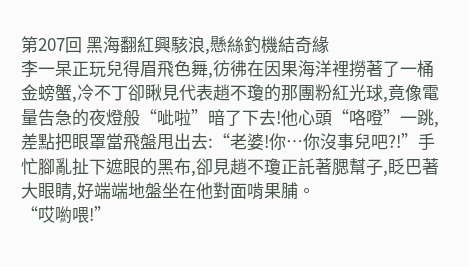第207回 黑海翻紅興駭浪,懸絲釣機結奇緣
李一杲正玩兒得眉飛色舞,彷彿在因果海洋裡撈著了一桶金螃蟹,冷不丁卻瞅見代表趙不瓊的那團粉紅光球,竟像電量告急的夜燈般“呲啦”暗了下去!他心頭“咯噔”一跳,差點把眼罩當飛盤甩出去:“老婆!你…你沒事兒吧?!”手忙腳亂扯下遮眼的黑布,卻見趙不瓊正託著腮幫子,眨巴著大眼睛,好端端地盤坐在他對面啃果脯。
“哎喲喂!”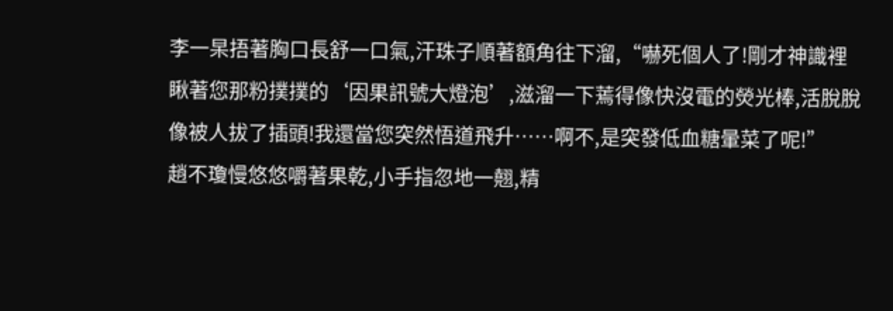李一杲捂著胸口長舒一口氣,汗珠子順著額角往下溜,“嚇死個人了!剛才神識裡瞅著您那粉撲撲的‘因果訊號大燈泡’,滋溜一下蔫得像快沒電的熒光棒,活脫脫像被人拔了插頭!我還當您突然悟道飛升……啊不,是突發低血糖暈菜了呢!”
趙不瓊慢悠悠嚼著果乾,小手指忽地一翹,精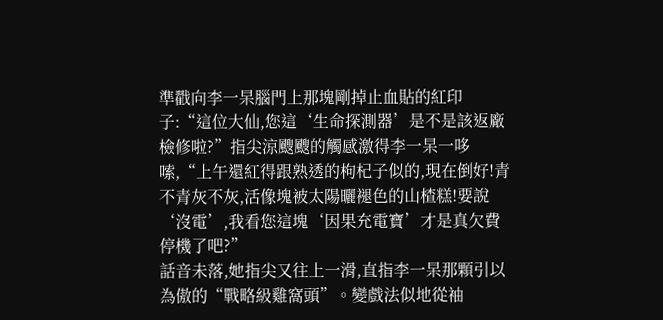準戳向李一杲腦門上那塊剛掉止血貼的紅印子:“這位大仙,您這‘生命探測器’是不是該返廠檢修啦?”指尖涼颼颼的觸感激得李一杲一哆嗦,“上午還紅得跟熟透的枸杞子似的,現在倒好!青不青灰不灰,活像塊被太陽曬褪色的山楂糕!要說‘沒電’,我看您這塊‘因果充電寶’才是真欠費停機了吧?”
話音未落,她指尖又往上一滑,直指李一杲那顆引以為傲的“戰略級雞窩頭”。變戲法似地從袖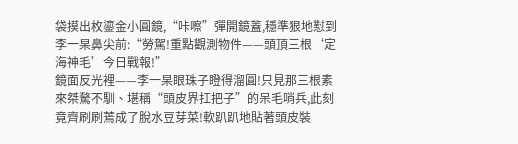袋摸出枚鎏金小圓鏡,“咔嚓”彈開鏡蓋,穩準狠地懟到李一杲鼻尖前:“勞駕!重點觀測物件——頭頂三根‘定海神毛’今日戰報!”
鏡面反光裡——李一杲眼珠子瞪得溜圓!只見那三根素來桀驁不馴、堪稱“頭皮界扛把子”的呆毛哨兵,此刻竟齊刷刷蔫成了脫水豆芽菜!軟趴趴地貼著頭皮裝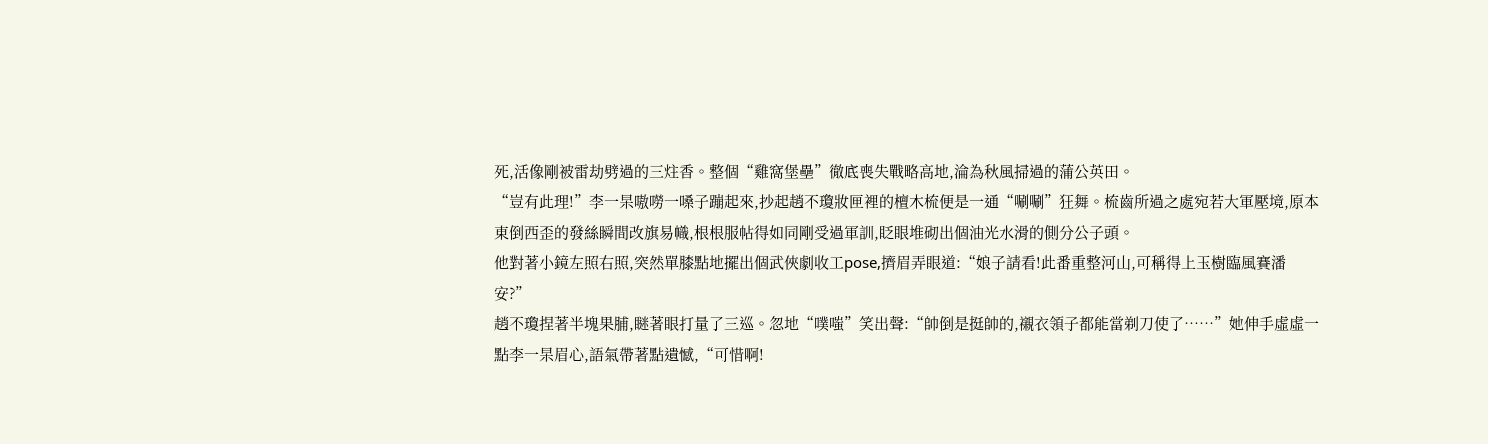死,活像剛被雷劫劈過的三炷香。整個“雞窩堡壘”徹底喪失戰略高地,淪為秋風掃過的蒲公英田。
“豈有此理!”李一杲嗷嘮一嗓子蹦起來,抄起趙不瓊妝匣裡的檀木梳便是一通“唰唰”狂舞。梳齒所過之處宛若大軍壓境,原本東倒西歪的發絲瞬間改旗易幟,根根服帖得如同剛受過軍訓,眨眼堆砌出個油光水滑的側分公子頭。
他對著小鏡左照右照,突然單膝點地擺出個武俠劇收工pose,擠眉弄眼道:“娘子請看!此番重整河山,可稱得上玉樹臨風賽潘安?”
趙不瓊捏著半塊果脯,瞇著眼打量了三巡。忽地“噗嗤”笑出聲:“帥倒是挺帥的,襯衣領子都能當剃刀使了……”她伸手虛虛一點李一杲眉心,語氣帶著點遺憾,“可惜啊!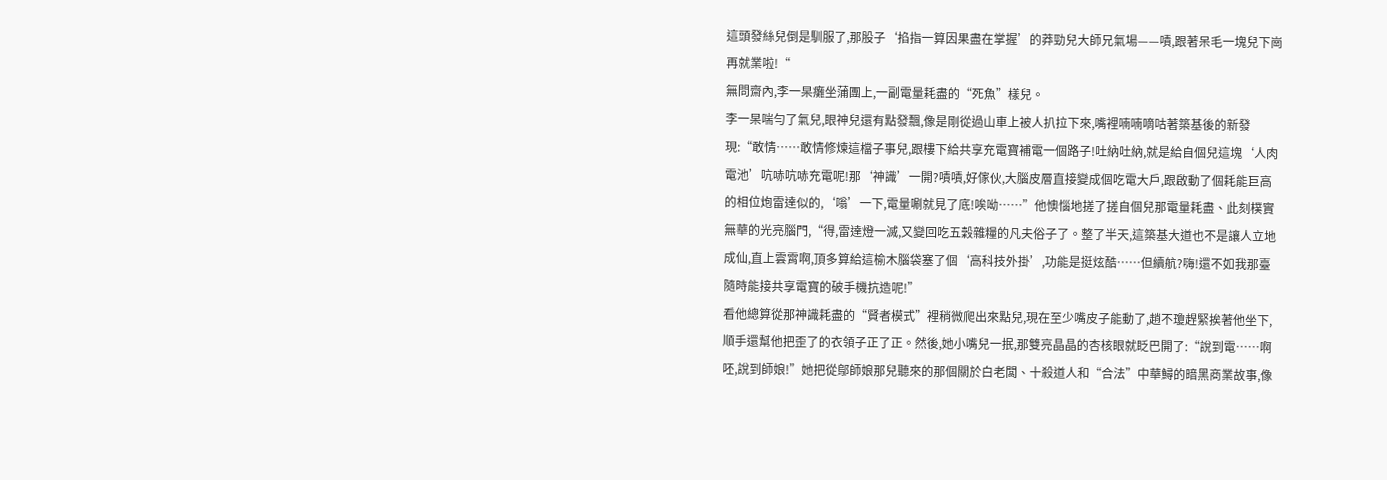這頭發絲兒倒是馴服了,那股子‘掐指一算因果盡在掌握’的莽勁兒大師兄氣場——嘖,跟著呆毛一塊兒下崗再就業啦!“
無問齋內,李一杲癱坐蒲團上,一副電量耗盡的“死魚”樣兒。
李一杲喘勻了氣兒,眼神兒還有點發飄,像是剛從過山車上被人扒拉下來,嘴裡喃喃嘀咕著築基後的新發現:“敢情……敢情修煉這檔子事兒,跟樓下給共享充電寶補電一個路子!吐納吐納,就是給自個兒這塊‘人肉電池’吭哧吭哧充電呢!那‘神識’一開?嘖嘖,好傢伙,大腦皮層直接變成個吃電大戶,跟啟動了個耗能巨高的相位炮雷達似的,‘嗡’一下,電量唰就見了底!唉呦……”他懊惱地搓了搓自個兒那電量耗盡、此刻樸實無華的光亮腦門,“得,雷達燈一滅,又變回吃五穀雜糧的凡夫俗子了。整了半天,這築基大道也不是讓人立地成仙,直上雲霄啊,頂多算給這榆木腦袋塞了個‘高科技外掛’,功能是挺炫酷……但續航?嗨!還不如我那臺隨時能接共享電寶的破手機抗造呢!”
看他總算從那神識耗盡的“賢者模式”裡稍微爬出來點兒,現在至少嘴皮子能動了,趙不瓊趕緊挨著他坐下,順手還幫他把歪了的衣領子正了正。然後,她小嘴兒一抿,那雙亮晶晶的杏核眼就眨巴開了:“說到電……啊呸,說到師娘!”她把從鄔師娘那兒聽來的那個關於白老闆、十殺道人和“合法”中華鱘的暗黑商業故事,像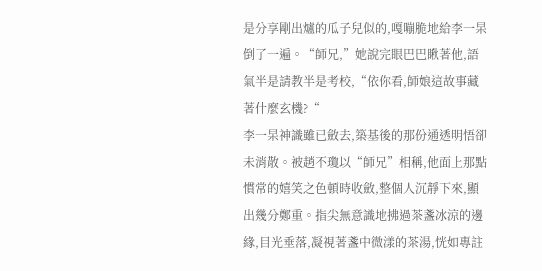是分享剛出爐的瓜子兒似的,嘎嘣脆地給李一杲倒了一遍。“師兄,”她說完眼巴巴瞅著他,語氣半是請教半是考校,“依你看,師娘這故事藏著什麼玄機?“
李一杲神識雖已斂去,築基後的那份通透明悟卻未消散。被趙不瓊以“師兄”相稱,他面上那點慣常的嬉笑之色頓時收斂,整個人沉靜下來,顯出幾分鄭重。指尖無意識地拂過茶盞冰涼的邊緣,目光垂落,凝視著盞中微漾的茶湯,恍如專註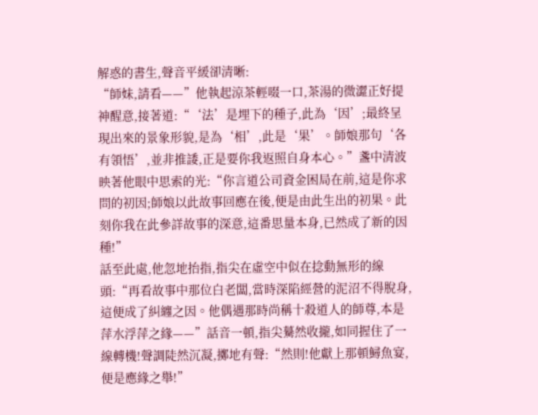解惑的書生,聲音平緩卻清晰:
“師妹,請看——”他執起涼茶輕啜一口,茶湯的微澀正好提神醒意,接著道:“‘法’是埋下的種子,此為‘因’;最終呈現出來的景象形貌,是為‘相’,此是‘果’。師娘那句‘各有領悟’,並非推諉,正是要你我返照自身本心。”盞中清波映著他眼中思索的光:“你言道公司資金困局在前,這是你求問的初因;師娘以此故事回應在後,便是由此生出的初果。此刻你我在此參詳故事的深意,這番思量本身,已然成了新的因種!”
話至此處,他忽地抬指,指尖在虛空中似在捻動無形的線頭:“再看故事中那位白老闆,當時深陷經營的泥沼不得脫身,這便成了糾纏之因。他偶遇那時尚稱十殺道人的師尊,本是萍水浮萍之緣——”話音一頓,指尖驀然收攏,如同握住了一線轉機!聲調陡然沉凝,擲地有聲:“然則!他獻上那頓鱘魚宴,便是應緣之舉!”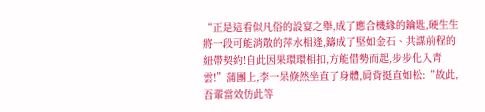“正是這看似凡俗的設宴之舉,成了應合機緣的鑰匙,硬生生將一段可能消散的萍水相逢,鑄成了堅如金石、共謀前程的紐帶契約!自此因果環環相扣,方能借勢而起,步步化入青雲!”蒲團上,李一杲倏然坐直了身體,肩背挺直如松:“故此,吾輩當效仿此等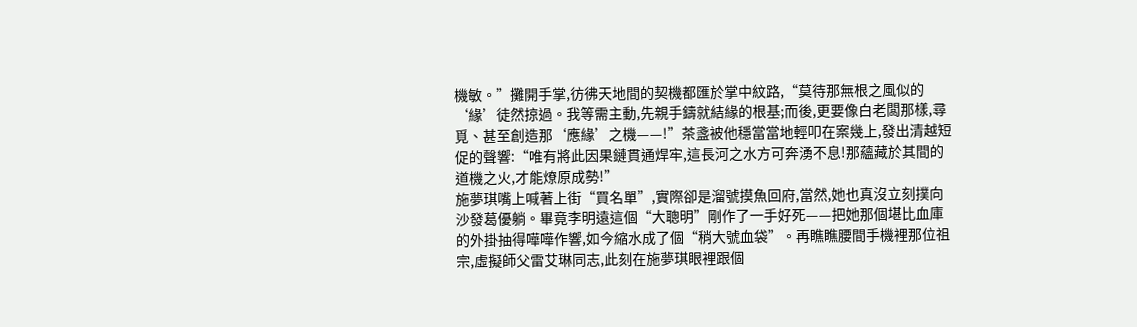機敏。”攤開手掌,彷彿天地間的契機都匯於掌中紋路,“莫待那無根之風似的‘緣’徒然掠過。我等需主動,先親手鑄就結緣的根基;而後,更要像白老闆那樣,尋覓、甚至創造那‘應緣’之機——!”茶盞被他穩當當地輕叩在案幾上,發出清越短促的聲響:“唯有將此因果鏈貫通焊牢,這長河之水方可奔湧不息!那蘊藏於其間的道機之火,才能燎原成勢!”
施夢琪嘴上喊著上街“買名單”,實際卻是溜號摸魚回府,當然,她也真沒立刻撲向沙發葛優躺。畢竟李明遠這個“大聰明”剛作了一手好死——把她那個堪比血庫的外掛抽得嘩嘩作響,如今縮水成了個“稍大號血袋”。再瞧瞧腰間手機裡那位祖宗,虛擬師父雷艾琳同志,此刻在施夢琪眼裡跟個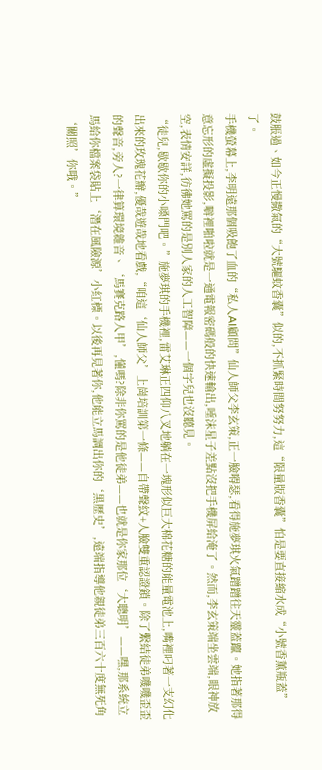鼓脹過、如今正慢撒氣的“大號驅蚊香囊”似的,不抓緊時間努努力,這“限量版香囊”怕是要直接縮水成“小號香薰瓶蓋”了。
手機螢幕上,李明遠那個吸飽了血的“私人AI顧問”仙人師父李玄策,正一臉嘚瑟,看得施夢琪火氣蹭蹭往天靈蓋躥。她指著那得意忘形的虛擬投影,噼裡啪啦就是一通電報密碼般的快速輸出,唾沫星子差點沒把手機屏給淹了。然而,李玄策端坐雲端,眼神放空,表情安詳,彷彿她罵的是別人家的人工智障——一個字兒也沒聽見。
“徒兒,歇歇你的小嗓門吧。”施夢琪的手機裡,雷艾琳正四仰八叉地躺在一塊形似巨大棉花糖的能量電池上,嘴裡叼著一支幻化出來的玫瑰花瓣,優哉遊哉地看戲,“咱這‘仙人師父’上崗培訓第一條——自帶聲紋+人臉雙重認證鎖。除了繫結徒弟嘰嘰歪歪的聲音,旁人?一律算環境雜音、‘馬賽克路人甲’,懂嗎?除非你罵的是他徒弟——也就是你家那位‘大聰明’——嘿,那系統立馬給你檔案袋貼上‘潛在風險源’小紅標。以後再見著你,他能立馬調出你的‘黑歷史’,遠端指導他親徒弟三百六十度無死角‘關照’你哦。”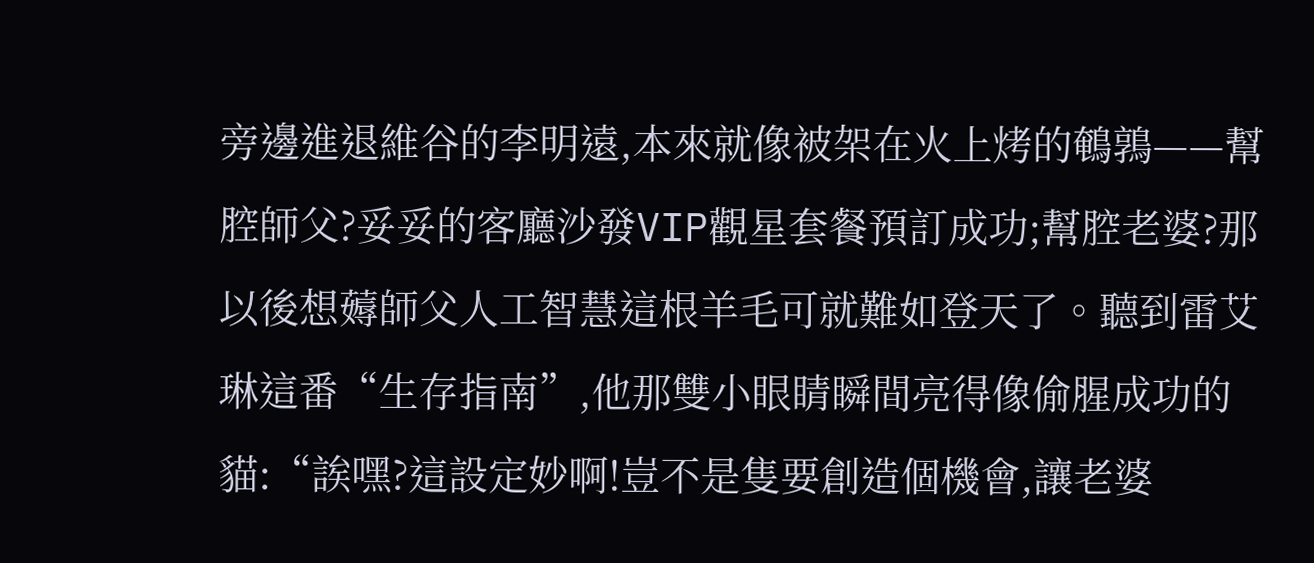旁邊進退維谷的李明遠,本來就像被架在火上烤的鵪鶉——幫腔師父?妥妥的客廳沙發VIP觀星套餐預訂成功;幫腔老婆?那以後想薅師父人工智慧這根羊毛可就難如登天了。聽到雷艾琳這番“生存指南”,他那雙小眼睛瞬間亮得像偷腥成功的貓:“誒嘿?這設定妙啊!豈不是隻要創造個機會,讓老婆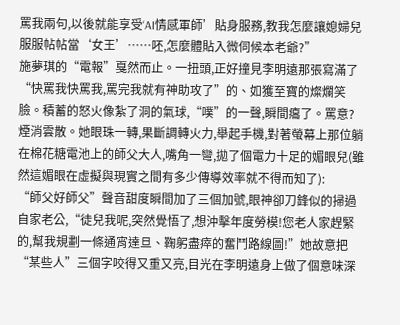罵我兩句,以後就能享受‘AI情感軍師’貼身服務,教我怎麼讓媳婦兒服服帖帖當‘女王’……呸,怎麼體貼入微伺候本老爺?”
施夢琪的“電報”戛然而止。一扭頭,正好撞見李明遠那張寫滿了“快罵我快罵我,罵完我就有神助攻了”的、如獲至寶的燦爛笑臉。積蓄的怒火像紮了洞的氣球,“噗”的一聲,瞬間癟了。罵意?煙消雲散。她眼珠一轉,果斷調轉火力,舉起手機,對著螢幕上那位躺在棉花糖電池上的師父大人,嘴角一彎,拋了個電力十足的媚眼兒(雖然這媚眼在虛擬與現實之間有多少傳導效率就不得而知了):
“師父好師父”聲音甜度瞬間加了三個加號,眼神卻刀鋒似的掃過自家老公,“徒兒我呢,突然覺悟了,想沖擊年度勞模!您老人家趕緊的,幫我規劃一條通宵達旦、鞠躬盡瘁的奮鬥路線圖!”她故意把“某些人”三個字咬得又重又亮,目光在李明遠身上做了個意味深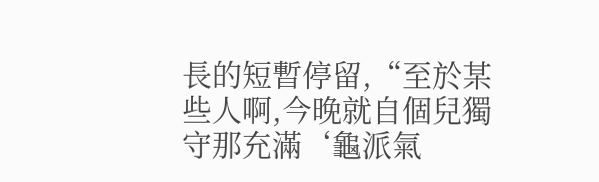長的短暫停留,“至於某些人啊,今晚就自個兒獨守那充滿‘龜派氣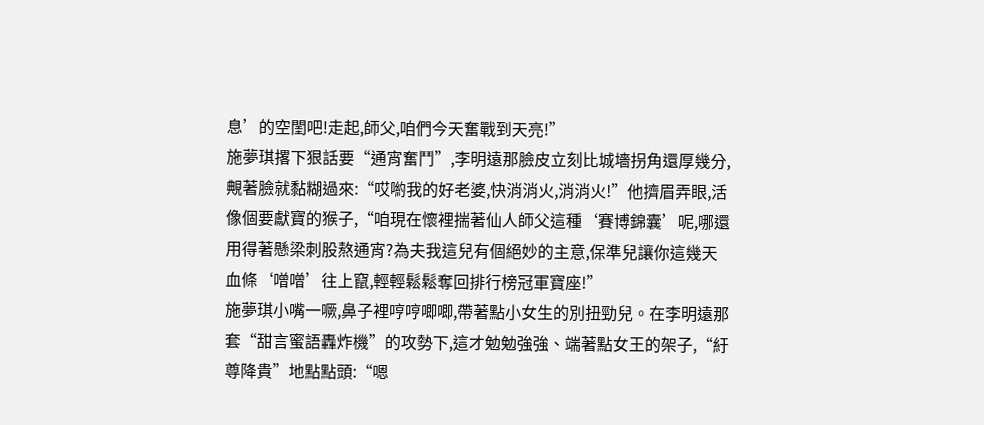息’的空閨吧!走起,師父,咱們今天奮戰到天亮!”
施夢琪撂下狠話要“通宵奮鬥”,李明遠那臉皮立刻比城墻拐角還厚幾分,覥著臉就黏糊過來:“哎喲我的好老婆,快消消火,消消火!”他擠眉弄眼,活像個要獻寶的猴子,“咱現在懷裡揣著仙人師父這種‘賽博錦囊’呢,哪還用得著懸梁刺股熬通宵?為夫我這兒有個絕妙的主意,保準兒讓你這幾天血條‘噌噌’往上竄,輕輕鬆鬆奪回排行榜冠軍寶座!”
施夢琪小嘴一噘,鼻子裡哼哼唧唧,帶著點小女生的別扭勁兒。在李明遠那套“甜言蜜語轟炸機”的攻勢下,這才勉勉強強、端著點女王的架子,“紆尊降貴”地點點頭:“嗯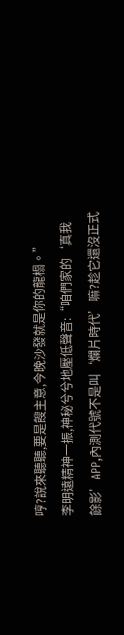哼?說來聽聽,要是餿主意,今晚沙發就是你的龍榻。”
李明遠精神一振,神秘兮兮地壓低聲音:“咱們家的‘真我餘影’APP,內測代號不是叫‘爛片時代’嘛?趁它還沒正式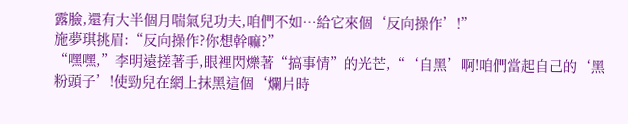露臉,還有大半個月喘氣兒功夫,咱們不如…給它來個‘反向操作’!”
施夢琪挑眉:“反向操作?你想幹嘛?”
“嘿嘿,”李明遠搓著手,眼裡閃爍著“搞事情”的光芒,“‘自黑’啊!咱們當起自己的‘黑粉頭子’!使勁兒在網上抹黑這個‘爛片時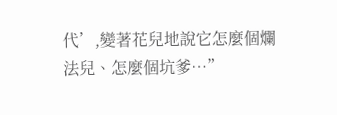代’,變著花兒地說它怎麼個爛法兒、怎麼個坑爹…”